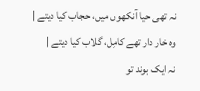نہ تھی حیا آنکھوں میں، حجاب کیا دیتے |
وہ خار دار تھے کامِل، گلاب کیا دیتے |
نہ ایک بوند تو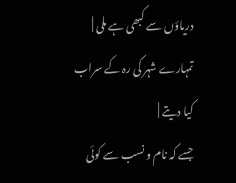دریاؤں سے کبھی ہے ملی |
تمہارے شہر کی رہ کے سراب کیا دیتے |
جسے کہ نام و نسب سے کوئی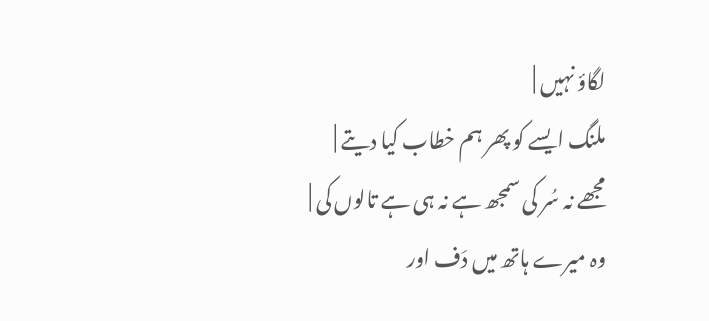لگاؤ نہیں |
ملنگ ایسے کو پھر ہم خطاب کیا دیتے |
مجھے نہ سُر کی سمجھ ہے نہ ہی ہے تالوں کی |
وہ میرے ہاتھ میں دَف اور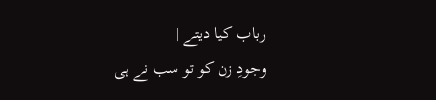رباب کیا دیتے |
وجودِ زن کو تو سب نے ہی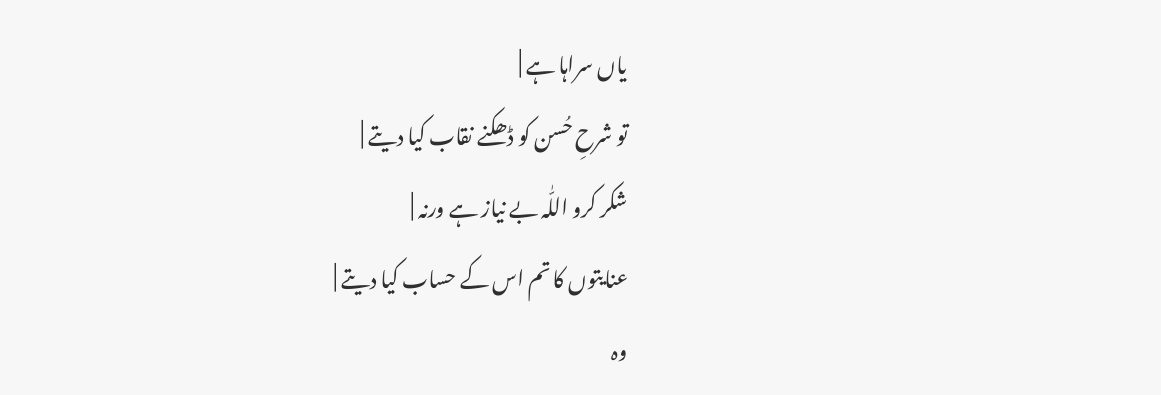یاں سراہا ہے |
تو شرحِ حُسن کو ڈھکنے نقاب کیا دیتے |
شکر کرو اللّٰہ بے نیاز ہے ورنہ |
عنایتوں کا تم اس کے حساب کیا دیتے |
وہ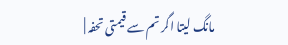مانگ لیتا اگر تم سے قیمتی تحفہ |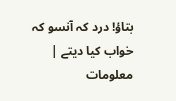بتاؤ! درد کہ آنسو کہ خواب کیا دیتے |
معلومات